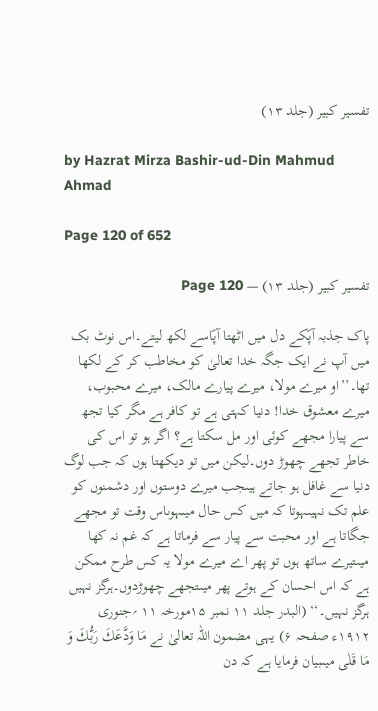تفسیر کبیر (جلد ۱۳)

by Hazrat Mirza Bashir-ud-Din Mahmud Ahmad

Page 120 of 652

تفسیر کبیر (جلد ۱۳) — Page 120

پاک جذبہ آپؑکے دل میں اٹھتا آپؑاسے لکھ لیتے۔اس نوٹ بک میں آپ نے ایک جگہ خدا تعالیٰ کو مخاطب کر کے لکھا تھا۔’’او میرے مولا، میرے پیارے مالک، میرے محبوب، میرے معشوق خدا! دنیا کہتی ہے تو کافر ہے مگر کیا تجھ سے پیارا مجھے کوئی اور مل سکتا ہے؟ اگر ہو تو اس کی خاطر تجھے چھوڑ دوں۔لیکن میں تو دیکھتا ہوں کہ جب لوگ دنیا سے غافل ہو جاتے ہیںجب میرے دوستوں اور دشمنوں کو علم تک نہیںہوتا کہ میں کس حال میںہوںاس وقت تو مجھے جگاتا ہے اور محبت سے پیار سے فرماتا ہے کہ غم نہ کھا میںتیرے ساتھ ہوں تو پھر اے میرے مولا یہ کس طرح ممکن ہے کہ اس احسان کے ہوتے پھر میںتجھے چھوڑدوں۔ہرگز نہیں ہرگز نہیں۔‘‘ (البدر جلد ۱۱ نمبر ۱۵مورخہ ۱۱ ؍جنوری ۱۹۱۲ء صفحہ ۶) یہی مضمون اللہ تعالیٰ نے مَا وَدَّعَكَ رَبُّكَ وَ مَا قَلٰى میںبیان فرمایا ہے کہ دن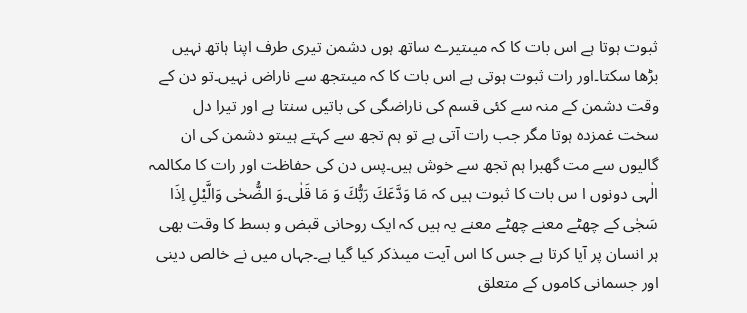ثبوت ہوتا ہے اس بات کا کہ میںتیرے ساتھ ہوں دشمن تیری طرف اپنا ہاتھ نہیں بڑھا سکتا۔اور رات ثبوت ہوتی ہے اس بات کا کہ میںتجھ سے ناراض نہیں۔تو دن کے وقت دشمن کے منہ سے کئی قسم کی ناراضگی کی باتیں سنتا ہے اور تیرا دل سخت غمزدہ ہوتا مگر جب رات آتی ہے تو ہم تجھ سے کہتے ہیںتو دشمن کی ان گالیوں سے مت گھبرا ہم تجھ سے خوش ہیں۔پس دن کی حفاظت اور رات کا مکالمہ الٰہی دونوں ا س بات کا ثبوت ہیں کہ مَا وَدَّعَكَ رَبُّكَ وَ مَا قَلٰى۔وَ الضُّحٰى وَالَّيْلِ اِذَا سَجٰى کے چھٹے معنے چھٹے معنے یہ ہیں کہ ایک روحانی قبض و بسط کا وقت بھی ہر انسان پر آیا کرتا ہے جس کا اس آیت میںذکر کیا گیا ہے۔جہاں میں نے خالص دینی اور جسمانی کاموں کے متعلق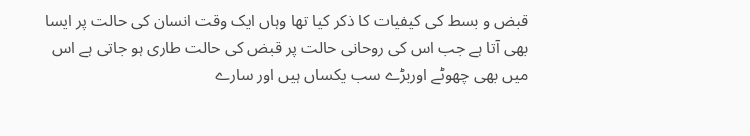قبض و بسط کی کیفیات کا ذکر کیا تھا وہاں ایک وقت انسان کی حالت پر ایسا بھی آتا ہے جب اس کی روحانی حالت پر قبض کی حالت طاری ہو جاتی ہے اس میں بھی چھوٹے اوربڑے سب یکساں ہیں اور سارے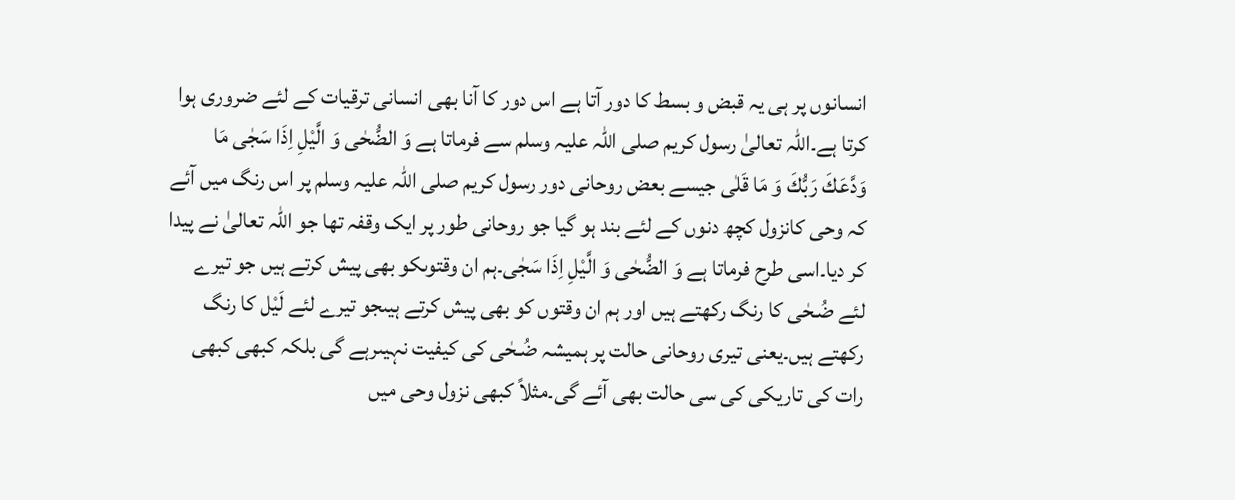انسانوں پر ہی یہ قبض و بسط کا دور آتا ہے اس دور کا آنا بھی انسانی ترقیات کے لئے ضروری ہوا کرتا ہے۔اللہ تعالیٰ رسول کریم صلی اللہ علیہ وسلم سے فرماتا ہے وَ الضُّحٰى وَ الَّيْلِ اِذَا سَجٰى مَا وَدَّعَكَ رَبُّكَ وَ مَا قَلٰى جیسے بعض روحانی دور رسول کریم صلی اللہ علیہ وسلم پر اس رنگ میں آئے کہ وحی کانزول کچھ دنوں کے لئے بند ہو گیا جو روحانی طور پر ایک وقفہ تھا جو اللہ تعالیٰ نے پیدا کر دیا۔اسی طرح فرماتا ہے وَ الضُّحٰى وَ الَّيْلِ اِذَا سَجٰى۔ہم ان وقتوںکو بھی پیش کرتے ہیں جو تیرے لئے ضُـحٰی کا رنگ رکھتے ہیں اور ہم ان وقتوں کو بھی پیش کرتے ہیںجو تیرے لئے لَیْل کا رنگ رکھتے ہیں۔یعنی تیری روحانی حالت پر ہمیشہ ضُـحٰی کی کیفیت نہیںرہے گی بلکہ کبھی کبھی رات کی تاریکی کی سی حالت بھی آئے گی۔مثلاً کبھی نزول وحی میں